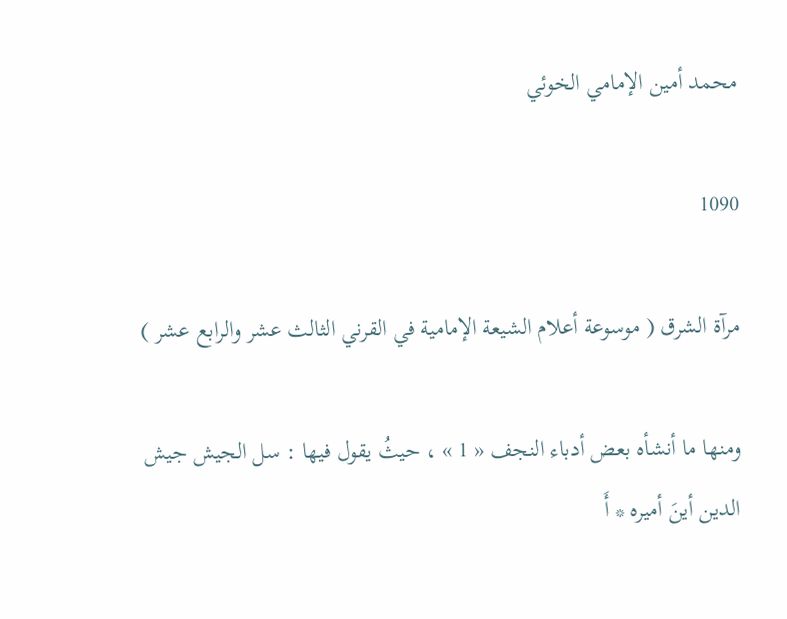محمد أمين الإمامي الخوئي

1090

مرآة الشرق ( موسوعة أعلام الشيعة الإمامية في القرني الثالث عشر والرابع عشر )

ومنها ما أنشأه بعض أدباء النجف « 1 » ، حيثُ يقول فيها : سل الجيش جيش الدين أينَ أميره * أَ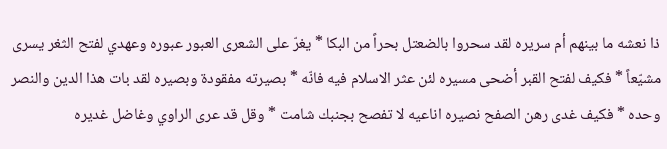ذا نعشه ما بينهم أم سريره لقد سحروا بالضعتل بحراً من البكا * يغرّ على الشعرى العبور عبوره وعهدي لفتح الثغر يسرى مشيّعاً * فكيف لفتح القبر أضحى مسيره لئن عثر الاسلام فيه فانّه * بصيرته مفقودة وبصيره لقد بات هذا الدين والنصر وحده * فكيف غدى رهن الصفح نصيره اناعيه لا تفصح بجنبك شامت * وقل قد عرى الراوي وغاضل غديره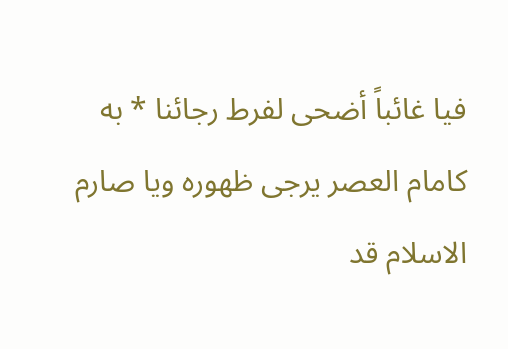فيا غائباً أضحى لفرط رجائنا * به كامام العصر يرجى ظهوره ويا صارم الاسلام قد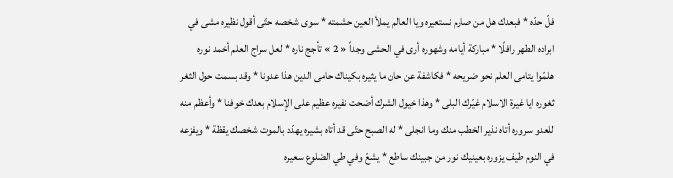فلّ حدّه * فبعدك هل من صارم نستعيره ويا العالم يملأ العين حشمته * سوى شخصه حتّى أقول نظيره مشى في ابراده الطهر رافلًا * مباركة أيامه وشهوره أرى في الحشى وجداً « 2 » تأجج ناره * لعل سراج العلم أخمد نوره هلمّوا يتامى العلم نحو ضريحه * فكاشفة عن حان ما يثيره بكيناك حامى الدين هذا عدونا * وقد بسمت حول الثغر ثغوره ايا غيرة الاسلام غيّرك البلى * وهذا خيول الشرك أضحت نفيره عظيم على الإسلام بعدك خوفنا * وأعظم منه للعدو سروره أتاه نذير الخطب منك وما انجلى * له الصبح حتّى قد أتاه بشيره يهدّد بالموت شخصك يقظة * ويفزعه في النوم طيف يزوره بعينيك نور من جبينك ساطع * يشعّ وفي طي الضلوع سعيره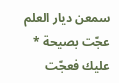سمعن ديار العلم عجّت بصيحة * عليك فعجّت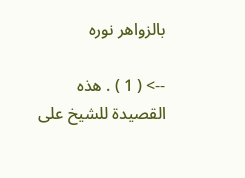بالزواهر نوره

--> ( 1 ) . هذه القصيدة للشيخ على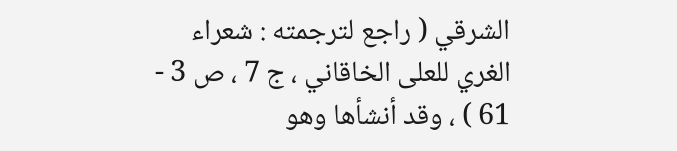الشرقي ( راجع لترجمته : شعراء الغري للعلى الخاقاني ، ج 7 ، ص 3 - 61 ) ، وقد أنشأها وهو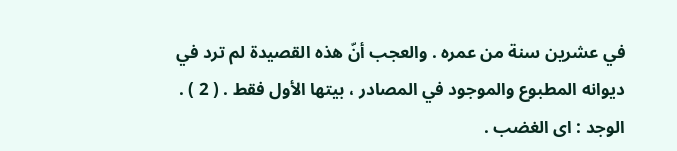في عشرين سنة من عمره . والعجب أنّ هذه القصيدة لم ترد في ديوانه المطبوع والموجود في المصادر ، بيتها الأول فقط . ( 2 ) . الوجد : اى الغضب .